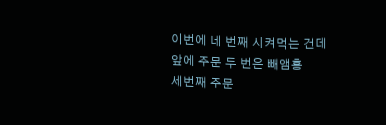이번에 네 번째 시켜먹는 건데
앞에 주문 두 번은 빼앰횽
세번째 주문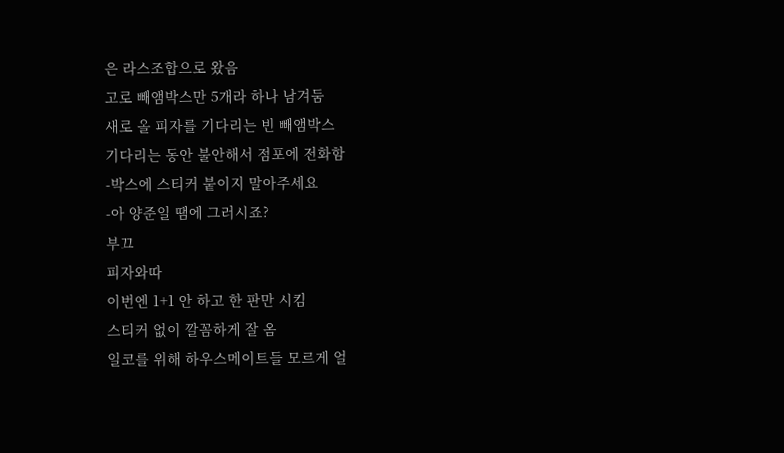은 라스조합으로 왔음
고로 빼앰박스만 5개라 하나 남겨둠
새로 올 피자를 기다리는 빈 빼앰박스
기다리는 동안 불안해서 점포에 전화함
-박스에 스티커 붙이지 말아주세요
-아 양준일 땜에 그러시죠?
부끄
피자와따
이번엔 1+1 안 하고 한 판만 시킴
스티커 없이 깔꼼하게 잘 옴
일코를 위해 하우스메이트들 모르게 얼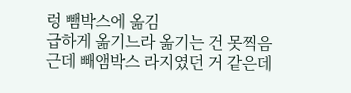렁 뺌박스에 옮김
급하게 옮기느라 옮기는 건 못찍음
근데 빼앰박스 라지였던 거 같은데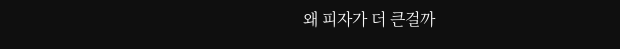왜 피자가 더 큰걸까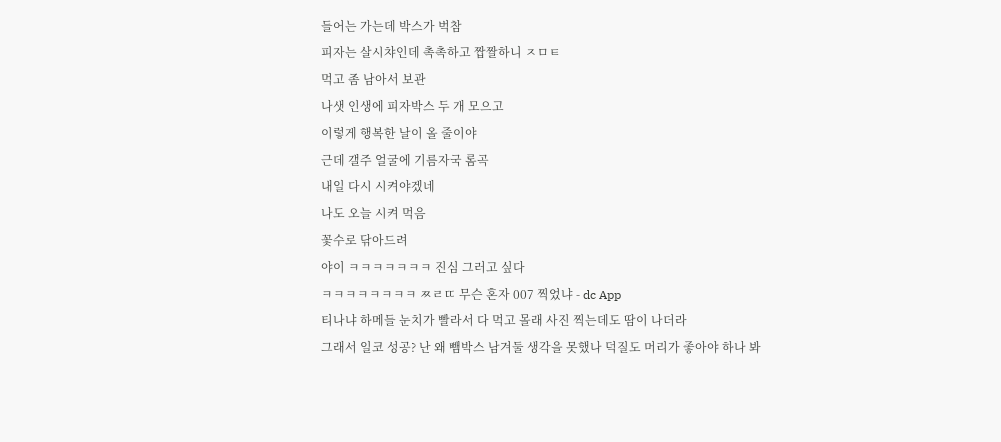들어는 가는데 박스가 벅참
피자는 살시챠인데 촉촉하고 짭짤하니 ㅈㅁㅌ
먹고 좀 남아서 보관
나샛 인생에 피자박스 두 개 모으고
이렇게 행복한 날이 올 줄이야
근데 갤주 얼굴에 기름자국 롬곡
내일 다시 시켜야겠네
나도 오늘 시켜 먹음
꽃수로 닦아드려
야이 ㅋㅋㅋㅋㅋㅋㅋ 진심 그러고 싶다
ㅋㅋㅋㅋㅋㅋㅋㅋ ㅉㄹㄸ 무슨 혼자 007 찍었냐 - dc App
티나냐 하메들 눈치가 빨라서 다 먹고 몰래 사진 찍는데도 땀이 나더라
그래서 일코 성공? 난 왜 뺌박스 남겨둘 생각을 못했나 덕질도 머리가 좋아야 하나 봐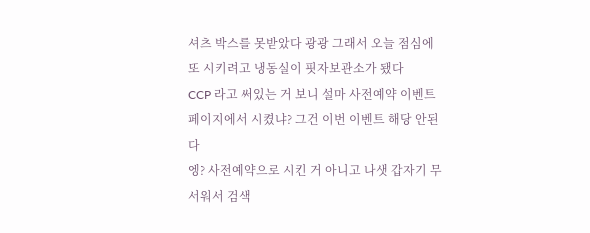셔츠 박스를 못받았다 광광 그래서 오늘 점심에 또 시키려고 냉동실이 핏자보관소가 됐다
CCP 라고 써있는 거 보니 설마 사전예약 이벤트 페이지에서 시켰냐? 그건 이번 이벤트 해당 안된다
엥? 사전예약으로 시킨 거 아니고 나샛 갑자기 무서워서 검색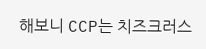해보니 CCP는 치즈크러스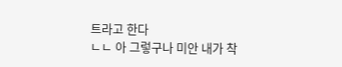트라고 한다
ㄴㄴ 아 그렇구나 미안 내가 착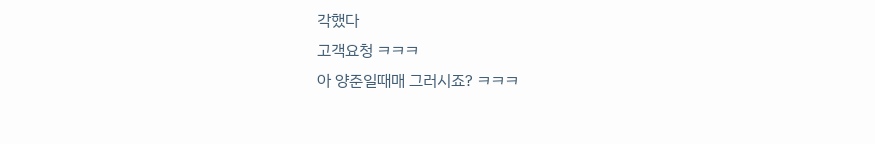각했다
고객요청 ㅋㅋㅋ
아 양준일때매 그러시죠? ㅋㅋㅋ